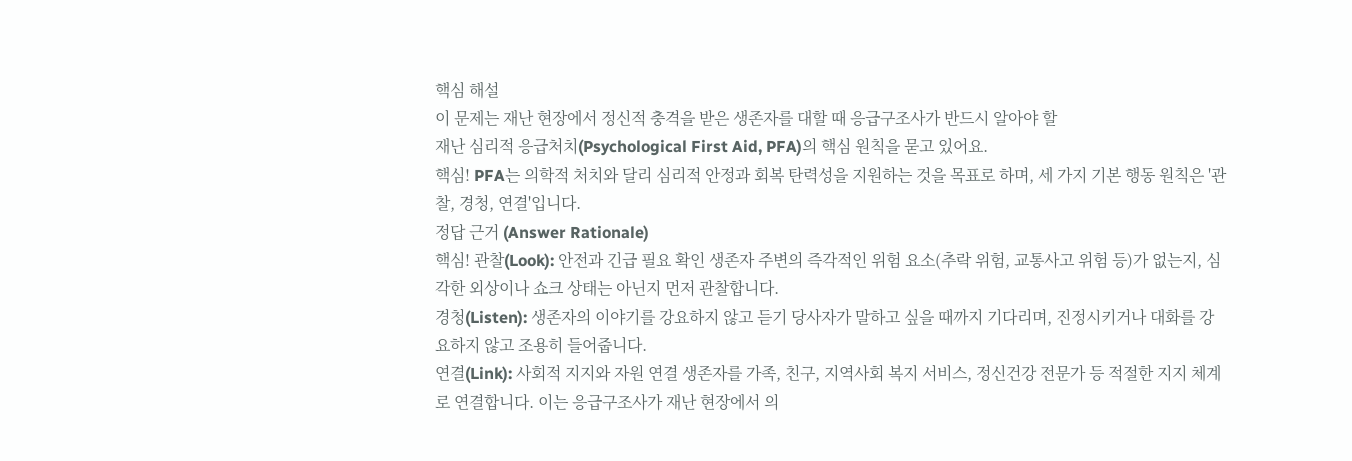핵심 해설
이 문제는 재난 현장에서 정신적 충격을 받은 생존자를 대할 때 응급구조사가 반드시 알아야 할
재난 심리적 응급처치(Psychological First Aid, PFA)의 핵심 원칙을 묻고 있어요.
핵심! PFA는 의학적 처치와 달리 심리적 안정과 회복 탄력성을 지원하는 것을 목표로 하며, 세 가지 기본 행동 원칙은 '관찰, 경청, 연결'입니다.
정답 근거 (Answer Rationale)
핵심! 관찰(Look): 안전과 긴급 필요 확인 생존자 주변의 즉각적인 위험 요소(추락 위험, 교통사고 위험 등)가 없는지, 심각한 외상이나 쇼크 상태는 아닌지 먼저 관찰합니다.
경청(Listen): 생존자의 이야기를 강요하지 않고 듣기 당사자가 말하고 싶을 때까지 기다리며, 진정시키거나 대화를 강요하지 않고 조용히 들어줍니다.
연결(Link): 사회적 지지와 자원 연결 생존자를 가족, 친구, 지역사회 복지 서비스, 정신건강 전문가 등 적절한 지지 체계로 연결합니다. 이는 응급구조사가 재난 현장에서 의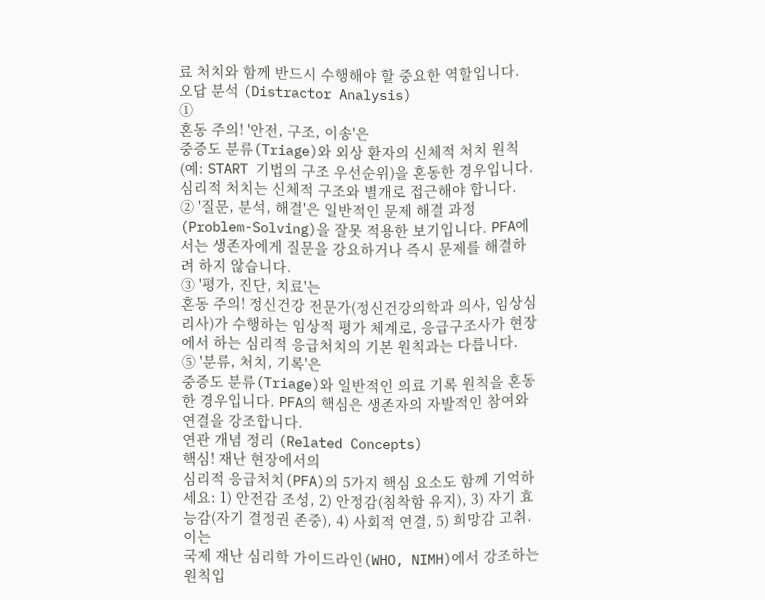료 처치와 함께 반드시 수행해야 할 중요한 역할입니다.
오답 분석 (Distractor Analysis)
①
혼동 주의! '안전, 구조, 이송'은
중증도 분류(Triage)와 외상 환자의 신체적 처치 원칙(예: START 기법의 구조 우선순위)을 혼동한 경우입니다. 심리적 처치는 신체적 구조와 별개로 접근해야 합니다.
② '질문, 분석, 해결'은 일반적인 문제 해결 과정(Problem-Solving)을 잘못 적용한 보기입니다. PFA에서는 생존자에게 질문을 강요하거나 즉시 문제를 해결하려 하지 않습니다.
③ '평가, 진단, 치료'는
혼동 주의! 정신건강 전문가(정신건강의학과 의사, 임상심리사)가 수행하는 임상적 평가 체계로, 응급구조사가 현장에서 하는 심리적 응급처치의 기본 원칙과는 다릅니다.
⑤ '분류, 처치, 기록'은
중증도 분류(Triage)와 일반적인 의료 기록 원칙을 혼동한 경우입니다. PFA의 핵심은 생존자의 자발적인 참여와 연결을 강조합니다.
연관 개념 정리 (Related Concepts)
핵심! 재난 현장에서의
심리적 응급처치(PFA)의 5가지 핵심 요소도 함께 기억하세요: 1) 안전감 조성, 2) 안정감(침착함 유지), 3) 자기 효능감(자기 결정권 존중), 4) 사회적 연결, 5) 희망감 고취. 이는
국제 재난 심리학 가이드라인(WHO, NIMH)에서 강조하는 원칙입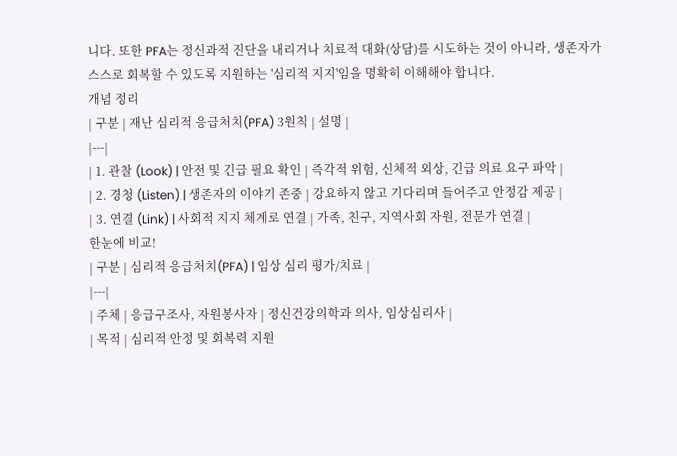니다. 또한 PFA는 정신과적 진단을 내리거나 치료적 대화(상담)를 시도하는 것이 아니라, 생존자가 스스로 회복할 수 있도록 지원하는 '심리적 지지'임을 명확히 이해해야 합니다.
개념 정리
| 구분 | 재난 심리적 응급처치(PFA) 3원칙 | 설명 |
|---|
| 1. 관찰 (Look) | 안전 및 긴급 필요 확인 | 즉각적 위험, 신체적 외상, 긴급 의료 요구 파악 |
| 2. 경청 (Listen) | 생존자의 이야기 존중 | 강요하지 않고 기다리며 들어주고 안정감 제공 |
| 3. 연결 (Link) | 사회적 지지 체계로 연결 | 가족, 친구, 지역사회 자원, 전문가 연결 |
한눈에 비교!
| 구분 | 심리적 응급처치(PFA) | 임상 심리 평가/치료 |
|---|
| 주체 | 응급구조사, 자원봉사자 | 정신건강의학과 의사, 임상심리사 |
| 목적 | 심리적 안정 및 회복력 지원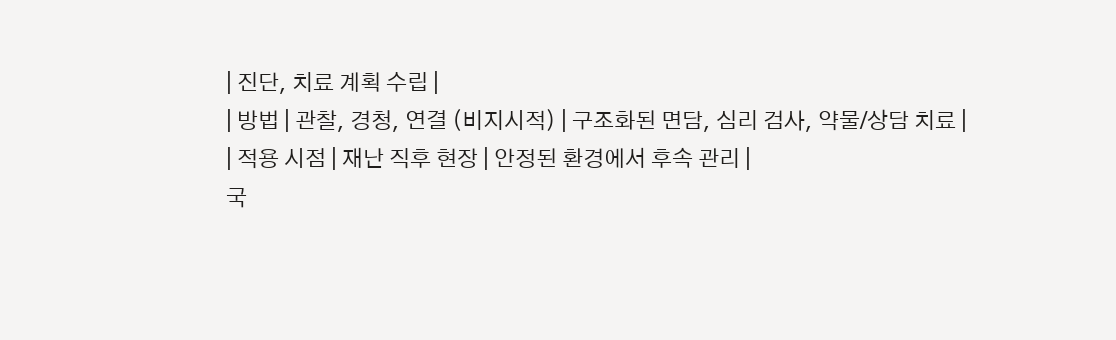| 진단, 치료 계획 수립 |
| 방법 | 관찰, 경청, 연결 (비지시적) | 구조화된 면담, 심리 검사, 약물/상담 치료 |
| 적용 시점 | 재난 직후 현장 | 안정된 환경에서 후속 관리 |
국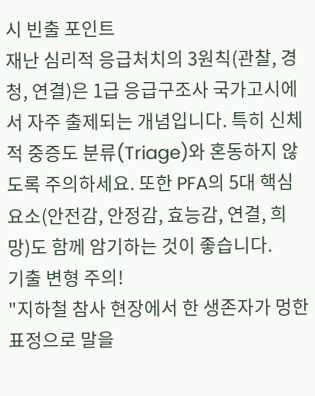시 빈출 포인트
재난 심리적 응급처치의 3원칙(관찰, 경청, 연결)은 1급 응급구조사 국가고시에서 자주 출제되는 개념입니다. 특히 신체적 중증도 분류(Triage)와 혼동하지 않도록 주의하세요. 또한 PFA의 5대 핵심 요소(안전감, 안정감, 효능감, 연결, 희망)도 함께 암기하는 것이 좋습니다.
기출 변형 주의!
"지하철 참사 현장에서 한 생존자가 멍한 표정으로 말을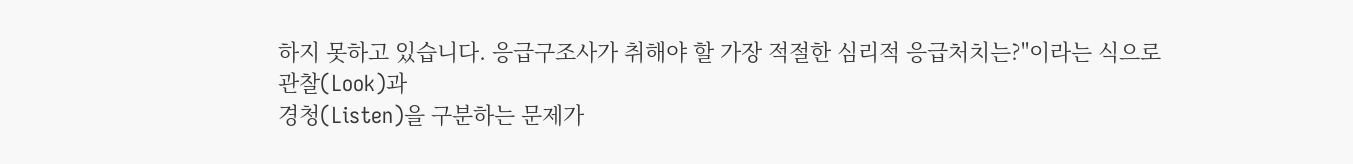하지 못하고 있습니다. 응급구조사가 취해야 할 가장 적절한 심리적 응급처치는?"이라는 식으로
관찰(Look)과
경청(Listen)을 구분하는 문제가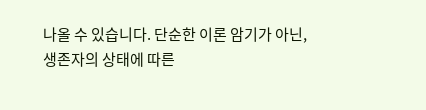나올 수 있습니다. 단순한 이론 암기가 아닌, 생존자의 상태에 따른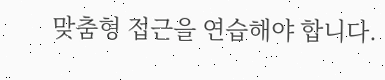맞춤형 접근을 연습해야 합니다.